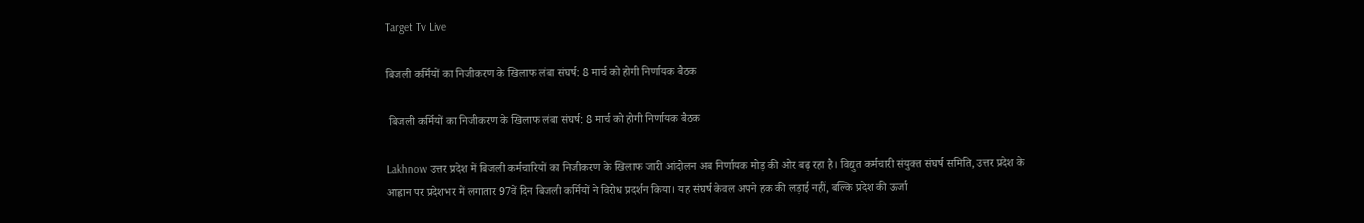Target Tv Live

बिजली कर्मियों का निजीकरण के खिलाफ लंबा संघर्ष: 8 मार्च को होगी निर्णायक बैठक

 बिजली कर्मियों का निजीकरण के खिलाफ लंबा संघर्ष: 8 मार्च को होगी निर्णायक बैठक

Lakhnow उत्तर प्रदेश में बिजली कर्मचारियों का निजीकरण के खिलाफ जारी आंदोलन अब निर्णायक मोड़ की ओर बढ़ रहा है। विद्युत कर्मचारी संयुक्त संघर्ष समिति, उत्तर प्रदेश के आह्वान पर प्रदेशभर में लगातार 97वें दिन बिजली कर्मियों ने विरोध प्रदर्शन किया। यह संघर्ष केवल अपने हक की लड़ाई नहीं, बल्कि प्रदेश की ऊर्जा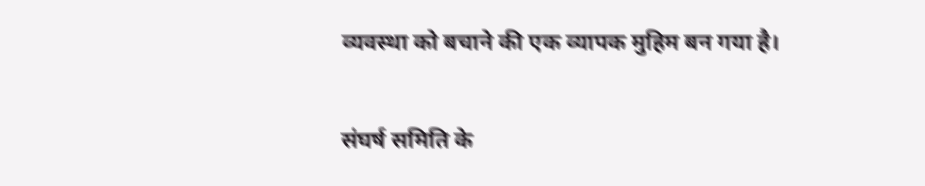व्यवस्था को बचाने की एक व्यापक मुहिम बन गया है।

संघर्ष समिति के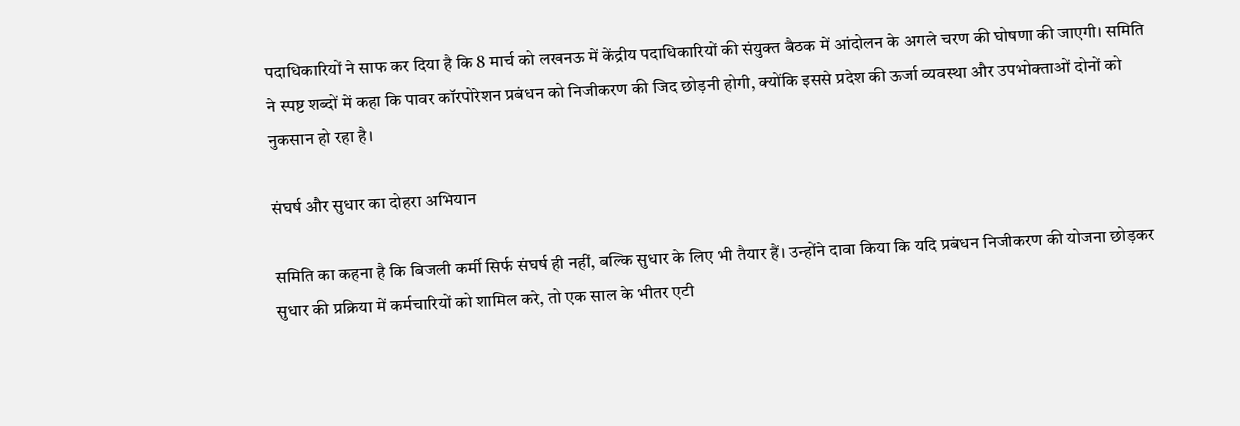पदाधिकारियों ने साफ कर दिया है कि 8 मार्च को लखनऊ में केंद्रीय पदाधिकारियों की संयुक्त बैठक में आंदोलन के अगले चरण की घोषणा की जाएगी। समिति ने स्पष्ट शब्दों में कहा कि पावर कॉरपोरेशन प्रबंधन को निजीकरण की जिद छोड़नी होगी, क्योंकि इससे प्रदेश की ऊर्जा व्यवस्था और उपभोक्ताओं दोनों को नुकसान हो रहा है।

संघर्ष और सुधार का दोहरा अभियान

समिति का कहना है कि बिजली कर्मी सिर्फ संघर्ष ही नहीं, बल्कि सुधार के लिए भी तैयार हैं। उन्होंने दावा किया कि यदि प्रबंधन निजीकरण की योजना छोड़कर सुधार की प्रक्रिया में कर्मचारियों को शामिल करे, तो एक साल के भीतर एटी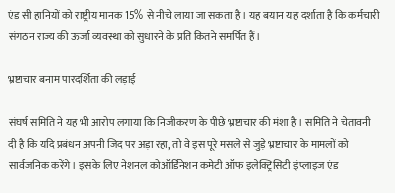एंड सी हानियों को राष्ट्रीय मानक 15% से नीचे लाया जा सकता है। यह बयान यह दर्शाता है कि कर्मचारी संगठन राज्य की ऊर्जा व्यवस्था को सुधारने के प्रति कितने समर्पित हैं।

भ्रष्टाचार बनाम पारदर्शिता की लड़ाई

संघर्ष समिति ने यह भी आरोप लगाया कि निजीकरण के पीछे भ्रष्टाचार की मंशा है। समिति ने चेतावनी दी है कि यदि प्रबंधन अपनी जिद पर अड़ा रहा, तो वे इस पूरे मसले से जुड़े भ्रष्टाचार के मामलों को सार्वजनिक करेंगे। इसके लिए नेशनल कोऑर्डिनेशन कमेटी ऑफ इलेक्ट्रिसिटी इंप्लाइज एंड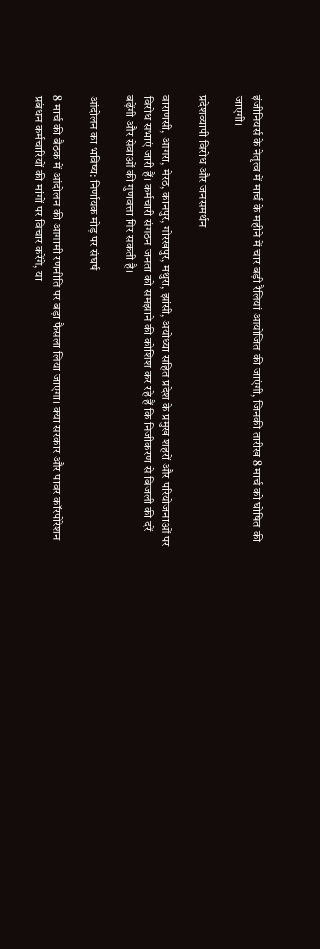इंजीनियर्स के नेतृत्व में मार्च के महीने में चार बड़ी रैलियां आयोजित की जाएंगी, जिनकी तारीख 8 मार्च को घोषित की जाएगी।

प्रदेशव्यापी विरोध और जनसमर्थन

वाराणसी, आगरा, मेरठ, कानपुर, गोरखपुर, मथुरा, झांसी, अयोध्या सहित प्रदेश के प्रमुख शहरों और परियोजनाओं पर विरोध सभाएं जारी हैं। कर्मचारी संगठन जनता को समझाने की कोशिश कर रहे हैं कि निजीकरण से बिजली की दरें बढ़ेंगी और सेवाओं की गुणवत्ता गिर सकती है।

आंदोलन का भविष्य: निर्णायक मोड़ पर संघर्ष

8 मार्च की बैठक में आंदोलन की आगामी रणनीति पर बड़ा फैसला लिया जाएगा। क्या सरकार और पावर कॉरपोरेशन प्रबंधन कर्मचारियों की मांगों पर विचार करेंगे, या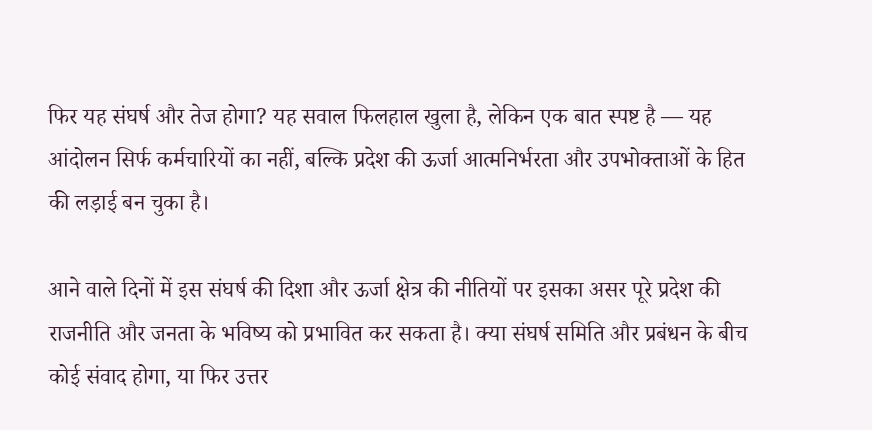फिर यह संघर्ष और तेज होगा? यह सवाल फिलहाल खुला है, लेकिन एक बात स्पष्ट है — यह आंदोलन सिर्फ कर्मचारियों का नहीं, बल्कि प्रदेश की ऊर्जा आत्मनिर्भरता और उपभोक्ताओं के हित की लड़ाई बन चुका है।

आने वाले दिनों में इस संघर्ष की दिशा और ऊर्जा क्षेत्र की नीतियों पर इसका असर पूरे प्रदेश की राजनीति और जनता के भविष्य को प्रभावित कर सकता है। क्या संघर्ष समिति और प्रबंधन के बीच कोई संवाद होगा, या फिर उत्तर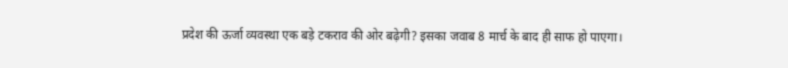प्रदेश की ऊर्जा व्यवस्था एक बड़े टकराव की ओर बढ़ेगी? इसका जवाब 8 मार्च के बाद ही साफ हो पाएगा।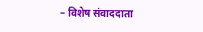– विशेष संवाददाता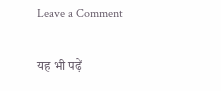Leave a Comment

यह भी पढ़ें